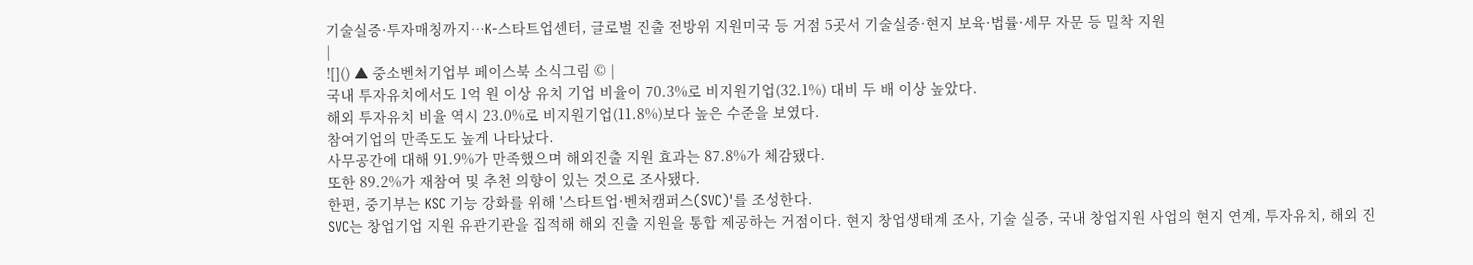기술실증·투자매칭까지…K-스타트업센터, 글로벌 진출 전방위 지원미국 등 거점 5곳서 기술실증·현지 보육·법률·세무 자문 등 밀착 지원
|
![]() ▲ 중소벤처기업부 페이스북 소식그림 © |
국내 투자유치에서도 1억 원 이상 유치 기업 비율이 70.3%로 비지원기업(32.1%) 대비 두 배 이상 높았다.
해외 투자유치 비율 역시 23.0%로 비지원기업(11.8%)보다 높은 수준을 보였다.
참여기업의 만족도도 높게 나타났다.
사무공간에 대해 91.9%가 만족했으며 해외진출 지원 효과는 87.8%가 체감됐다.
또한 89.2%가 재참여 및 추천 의향이 있는 것으로 조사됐다.
한편, 중기부는 KSC 기능 강화를 위해 '스타트업·벤처캠퍼스(SVC)'를 조성한다.
SVC는 창업기업 지원 유관기관을 집적해 해외 진출 지원을 통합 제공하는 거점이다. 현지 창업생태계 조사, 기술 실증, 국내 창업지원 사업의 현지 연계, 투자유치, 해외 진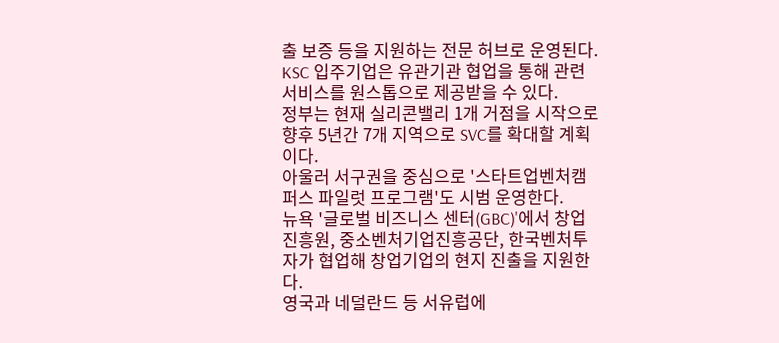출 보증 등을 지원하는 전문 허브로 운영된다.
KSC 입주기업은 유관기관 협업을 통해 관련 서비스를 원스톱으로 제공받을 수 있다.
정부는 현재 실리콘밸리 1개 거점을 시작으로 향후 5년간 7개 지역으로 SVC를 확대할 계획이다.
아울러 서구권을 중심으로 '스타트업벤처캠퍼스 파일럿 프로그램'도 시범 운영한다.
뉴욕 '글로벌 비즈니스 센터(GBC)'에서 창업진흥원, 중소벤처기업진흥공단, 한국벤처투자가 협업해 창업기업의 현지 진출을 지원한다.
영국과 네덜란드 등 서유럽에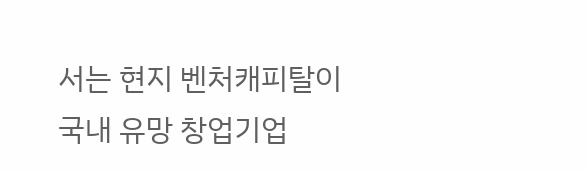서는 현지 벤처캐피탈이 국내 유망 창업기업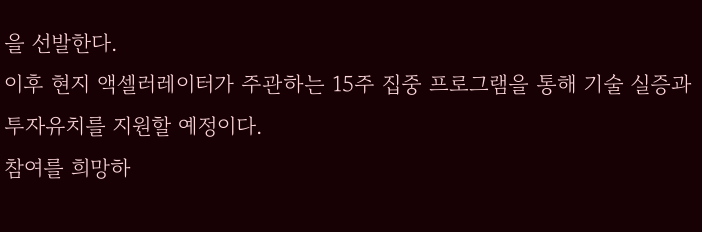을 선발한다.
이후 현지 액셀러레이터가 주관하는 15주 집중 프로그램을 통해 기술 실증과 투자유치를 지원할 예정이다.
참여를 희망하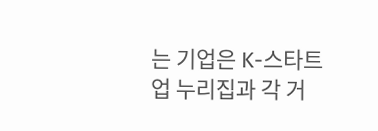는 기업은 K-스타트업 누리집과 각 거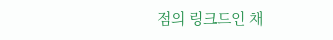점의 링크드인 채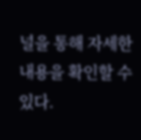널을 통해 자세한 내용을 확인할 수 있다.